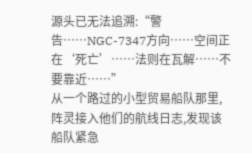源头已无法追溯:“警告……NGC-7347方向……空间正在‘死亡’……法则在瓦解……不要靠近……”
从一个路过的小型贸易船队那里,阵灵接入他们的航线日志,发现该船队紧急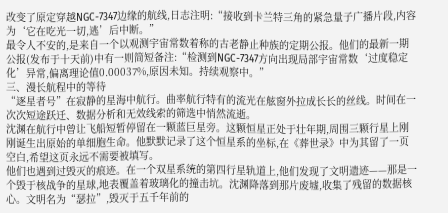改变了原定穿越NGC-7347边缘的航线,日志注明:“接收到卡兰特三角的紧急量子广播片段,内容为‘它在吃光一切,逃’后中断。”
最令人不安的,是来自一个以观测宇宙常数着称的古老静止种族的定期公报。他们的最新一期公报(发布于十天前)中有一则简短备注:“检测到NGC-7347方向出现局部宇宙常数‘过度稳定化’异常,偏离理论值0.00037%,原因未知。持续观察中。”
三、漫长航程中的等待
“逐星者号”在寂静的星海中航行。曲率航行特有的流光在舷窗外拉成长长的丝线。时间在一次次短途跃迁、数据分析和无效线索的筛选中悄然流逝。
沈渊在航行中曾让飞船短暂停留在一颗蓝巨星旁。这颗恒星正处于壮年期,周围三颗行星上刚刚诞生出原始的单细胞生命。他默默记录了这个恒星系的坐标,在《葬世录》中为其留了一页空白,希望这页永远不需要被填写。
他们也遇到过毁灭的痕迹。在一个双星系统的第四行星轨道上,他们发现了文明遗迹——那是一个毁于核战争的星球,地表覆盖着玻璃化的撞击坑。沈渊降落到那片废墟,收集了残留的数据核心。文明名为“瑟拉”,毁灭于五千年前的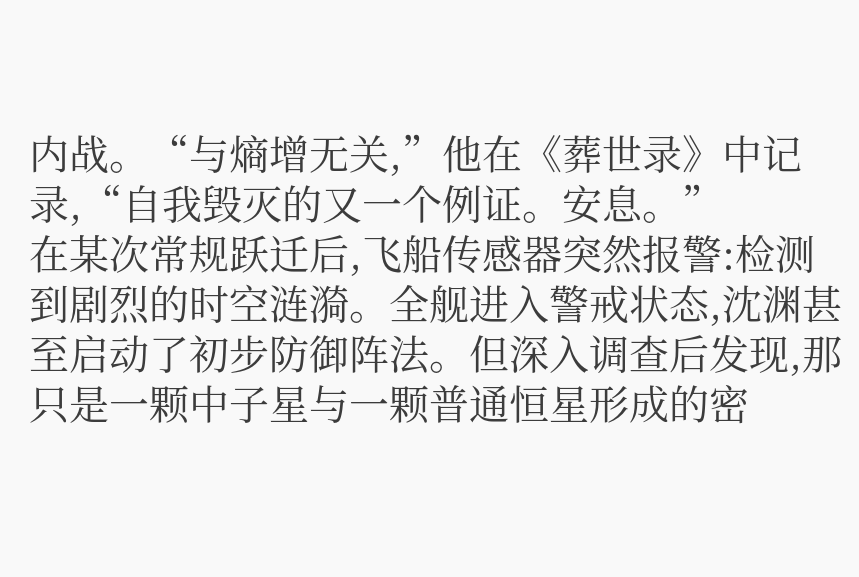内战。“与熵增无关,”他在《葬世录》中记录,“自我毁灭的又一个例证。安息。”
在某次常规跃迁后,飞船传感器突然报警:检测到剧烈的时空涟漪。全舰进入警戒状态,沈渊甚至启动了初步防御阵法。但深入调查后发现,那只是一颗中子星与一颗普通恒星形成的密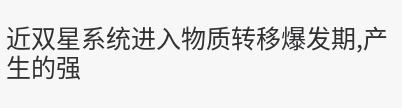近双星系统进入物质转移爆发期,产生的强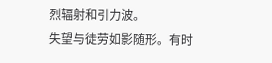烈辐射和引力波。
失望与徒劳如影随形。有时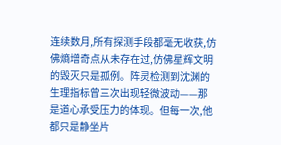连续数月,所有探测手段都毫无收获,仿佛熵增奇点从未存在过,仿佛星辉文明的毁灭只是孤例。阵灵检测到沈渊的生理指标曾三次出现轻微波动——那是道心承受压力的体现。但每一次,他都只是静坐片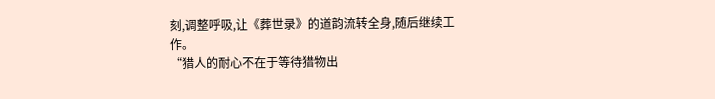刻,调整呼吸,让《葬世录》的道韵流转全身,随后继续工作。
“猎人的耐心不在于等待猎物出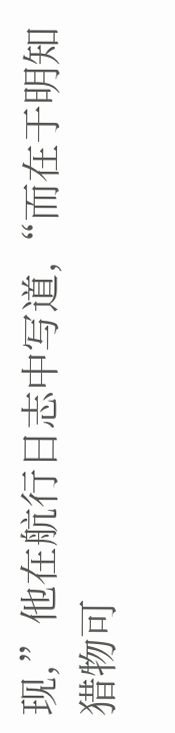现,”他在航行日志中写道,“而在于明知猎物可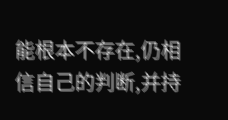能根本不存在,仍相信自己的判断,并持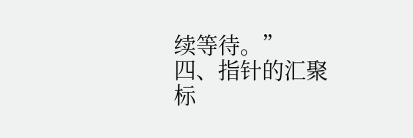续等待。”
四、指针的汇聚
标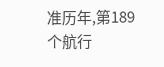准历年,第189个航行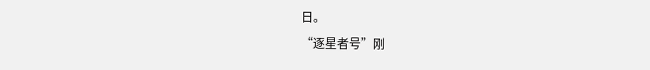日。
“逐星者号”刚